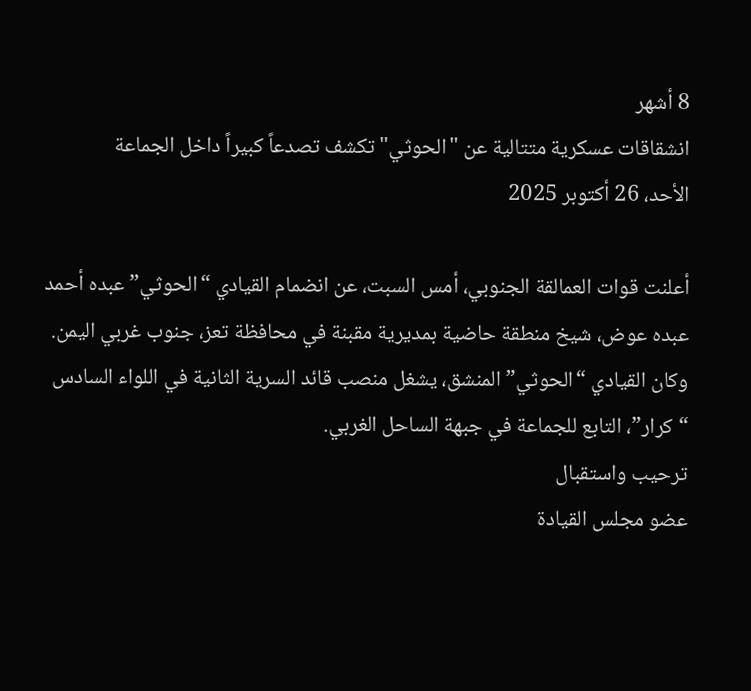8 أشهر
انشقاقات عسكرية متتالية عن "الحوثي" تكشف تصدعاً كبيراً داخل الجماعة
الأحد، 26 أكتوبر 2025

أعلنت قوات العمالقة الجنوبي، أمس السبت، عن انضمام القيادي “الحوثي” عبده أحمد عبده عوض، شيخ منطقة حاضية بمديرية مقبنة في محافظة تعز، جنوب غربي اليمن.
وكان القيادي “الحوثي” المنشق، يشغل منصب قائد السرية الثانية في اللواء السادس “كرار”، التابع للجماعة في جبهة الساحل الغربي.
ترحيب واستقبال
عضو مجلس القيادة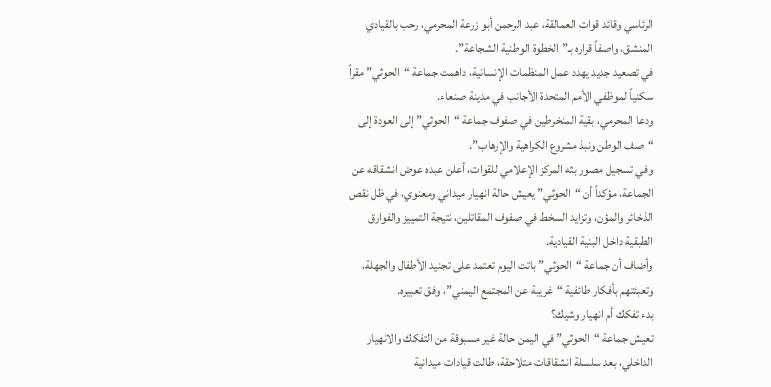الرئاسي وقائد قوات العمالقة، عبد الرحمن أبو زرعة المحرمي، رحب بالقيادي المنشق، واصفاً قراره بـ”الخطوة الوطنية الشجاعة”.
في تصعيد جديد يهدد عمل المنظمات الإنسانية، داهمت جماعة “الحوثي” مقراً سكنياً لموظفي الأمم المتحدة الأجانب في مدينة صنعاء.
ودعا المحرمي، بقية المنخرطين في صفوف جماعة “الحوثي” إلى العودة إلى “صف الوطن ونبذ مشروع الكراهية والإرهاب”.
وفي تسجيل مصور بثه المركز الإعلامي للقوات، أعلن عبده عوض انشقاقه عن الجماعة، مؤكداً أن “الحوثي” يعيش حالة انهيار ميداني ومعنوي، في ظل نقص الذخائر والمؤن، وتزايد السخط في صفوف المقاتلين، نتيجة التمييز والفوارق الطبقية داخل البنية القيادية.
وأضاف أن جماعة “الحوثي” باتت اليوم تعتمد على تجنيد الأطفال والجهلة، وتعبئتهم بأفكار طائفية “غريبة عن المجتمع اليمني”، وفق تعبيره.
بدء تفكك أم انهيار وشيك؟
تعيش جماعة “الحوثي” في اليمن حالة غير مسبوقة من التفكك والانهيار الداخلي، بعد سلسلة انشقاقات متلاحقة، طالت قيادات ميدانية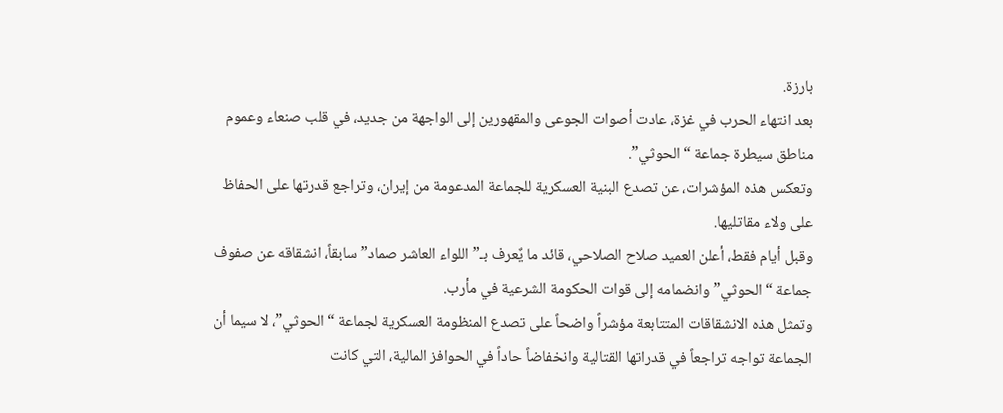بارزة.
بعد انتهاء الحرب في غزة، عادت أصوات الجوعى والمقهورين إلى الواجهة من جديد، في قلب صنعاء وعموم مناطق سيطرة جماعة “الحوثي”.
وتعكس هذه المؤشرات، عن تصدع البنية العسكرية للجماعة المدعومة من إيران، وتراجع قدرتها على الحفاظ على ولاء مقاتليها.
وقبل أيام فقط، أعلن العميد صلاح الصلاحي، قائد ما يٌعرف بـ”اللواء العاشر صماد” سابقاً، انشقاقه عن صفوف جماعة “الحوثي” وانضمامه إلى قوات الحكومة الشرعية في مأرب.
وتمثل هذه الانشقاقات المتتابعة مؤشراً واضحاً على تصدع المنظومة العسكرية لجماعة “الحوثي”، لا سيما أن الجماعة تواجه تراجعاً في قدراتها القتالية وانخفاضاً حاداً في الحوافز المالية، التي كانت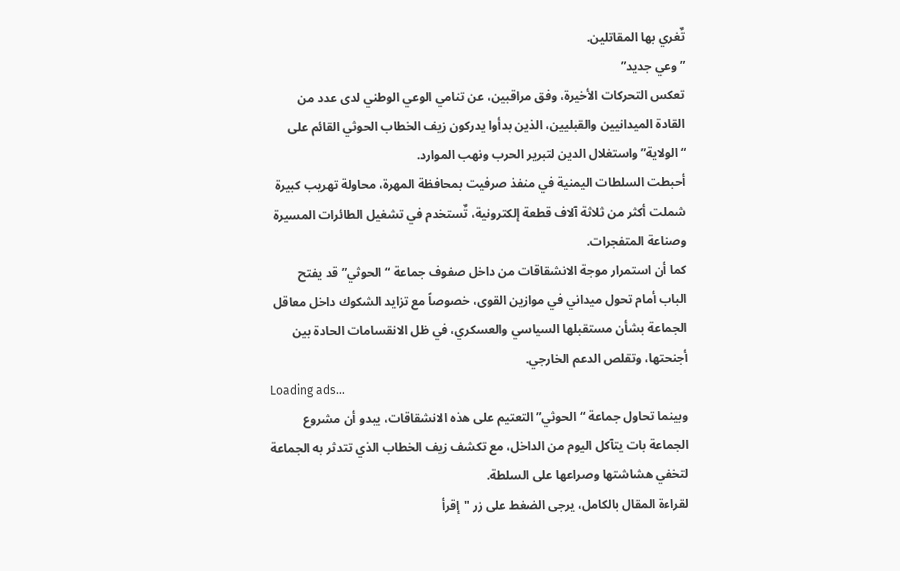تٌغري بها المقاتلين.
”وعي جديد”
تعكس التحركات الأخيرة، وفق مراقبين، عن تنامي الوعي الوطني لدى عدد من القادة الميدانيين والقبليين، الذين بدأوا يدركون زيف الخطاب الحوثي القائم على “الولاية” واستغلال الدين لتبرير الحرب ونهب الموارد.
أحبطت السلطات اليمنية في منفذ صرفيت بمحافظة المهرة، محاولة تهريب كبيرة شملت أكثر من ثلاثة آلاف قطعة إلكترونية، تٌستخدم في تشغيل الطائرات المسيرة وصناعة المتفجرات.
كما أن استمرار موجة الانشقاقات من داخل صفوف جماعة “الحوثي” قد يفتح الباب أمام تحول ميداني في موازين القوى، خصوصاً مع تزايد الشكوك داخل معاقل الجماعة بشأن مستقبلها السياسي والعسكري، في ظل الانقسامات الحادة بين أجنحتها، وتقلص الدعم الخارجي.
Loading ads...
وبينما تحاول جماعة “الحوثي” التعتيم على هذه الانشقاقات، يبدو أن مشروع الجماعة بات يتآكل اليوم من الداخل، مع تكشف زيف الخطاب الذي تتدثر به الجماعة لتخفي هشاشتها وصراعها على السلطة.
لقراءة المقال بالكامل، يرجى الضغط على زر "إقرأ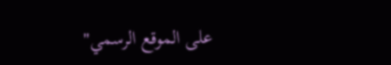على الموقع الرسمي"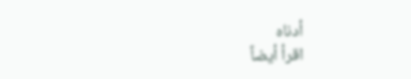أدناه
اقرأ أيضاً